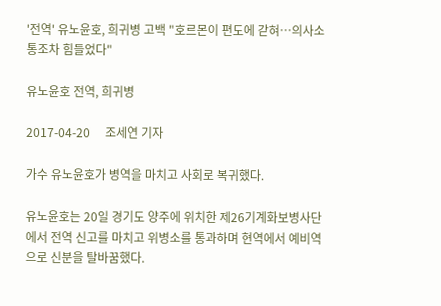'전역' 유노윤호, 희귀병 고백 "호르몬이 편도에 갇혀…의사소통조차 힘들었다"

유노윤호 전역, 희귀병

2017-04-20     조세연 기자

가수 유노윤호가 병역을 마치고 사회로 복귀했다.

유노윤호는 20일 경기도 양주에 위치한 제26기계화보병사단에서 전역 신고를 마치고 위병소를 통과하며 현역에서 예비역으로 신분을 탈바꿈했다.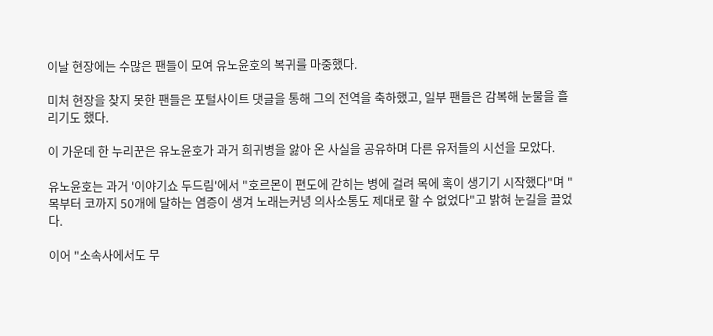이날 현장에는 수많은 팬들이 모여 유노윤호의 복귀를 마중했다.

미처 현장을 찾지 못한 팬들은 포털사이트 댓글을 통해 그의 전역을 축하했고, 일부 팬들은 감복해 눈물을 흘리기도 했다.

이 가운데 한 누리꾼은 유노윤호가 과거 희귀병을 앓아 온 사실을 공유하며 다른 유저들의 시선을 모았다.

유노윤호는 과거 '이야기쇼 두드림'에서 "호르몬이 편도에 갇히는 병에 걸려 목에 혹이 생기기 시작했다"며 "목부터 코까지 50개에 달하는 염증이 생겨 노래는커녕 의사소통도 제대로 할 수 없었다"고 밝혀 눈길을 끌었다.

이어 "소속사에서도 무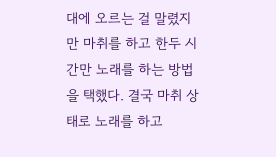대에 오르는 걸 말렸지만 마취를 하고 한두 시간만 노래를 하는 방법을 택했다. 결국 마취 상태로 노래를 하고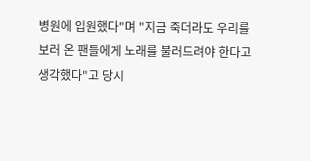병원에 입원했다"며 "지금 죽더라도 우리를 보러 온 팬들에게 노래를 불러드려야 한다고 생각했다"고 당시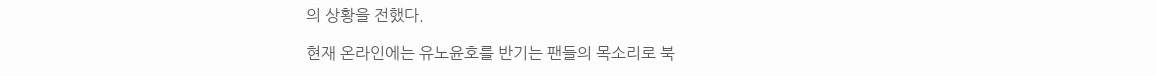의 상황을 전했다.

현재 온라인에는 유노윤호를 반기는 팬들의 목소리로 북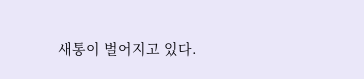새통이 벌어지고 있다.